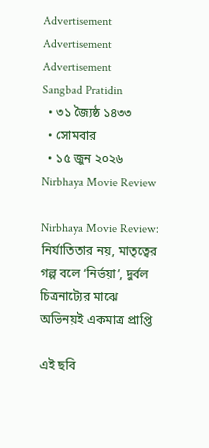Advertisement
Advertisement
Advertisement
Sangbad Pratidin
  • ৩১ জ্যৈষ্ঠ ১৪৩৩
  • সোমবার
  • ১৫ জুন ২০২৬
Nirbhaya Movie Review

Nirbhaya Movie Review: নির্যাতিতার নয়, মাতৃত্বের গল্প বলে ‘নির্ভয়া’, দুর্বল চিত্রনাট্যের মাঝে অভিনয়ই একমাত্র প্রাপ্তি

এই ছবি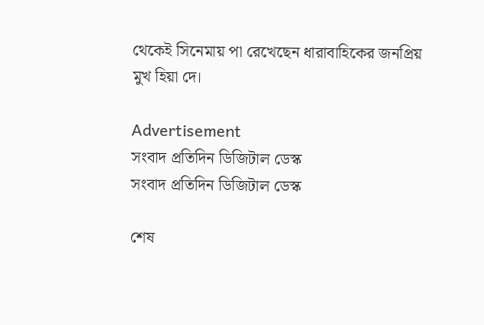থেকেই সিনেমায় পা রেখেছেন ধারাবাহিকের জনপ্রিয় মুখ হিয়া দে।

Advertisement
সংবাদ প্রতিদিন ডিজিটাল ডেস্ক
সংবাদ প্রতিদিন ডিজিটাল ডেস্ক

শেষ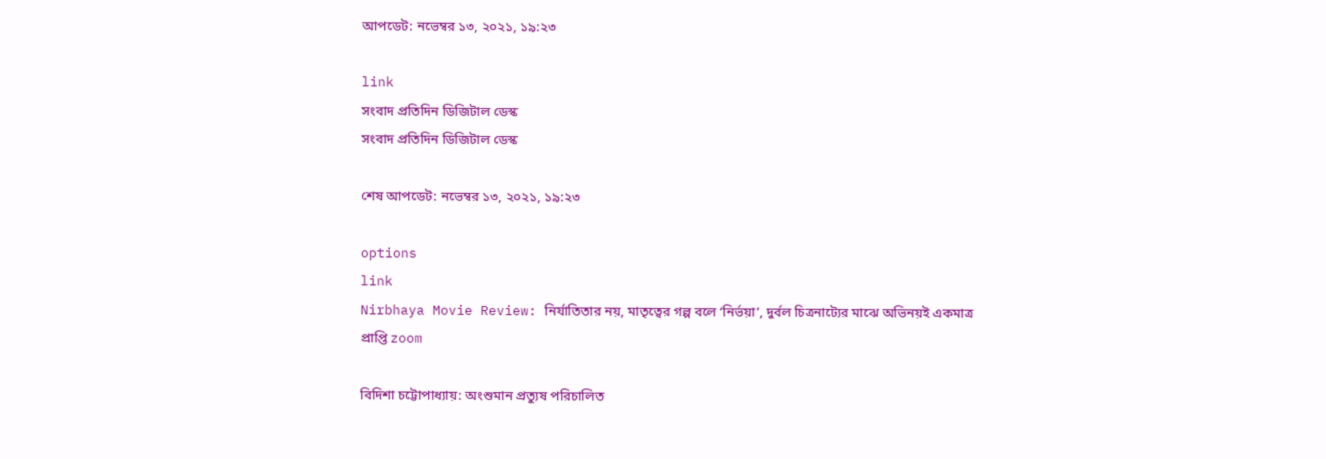আপডেট: নভেম্বর ১৩, ২০২১, ১৯:২৩

link
সংবাদ প্রতিদিন ডিজিটাল ডেস্ক
সংবাদ প্রতিদিন ডিজিটাল ডেস্ক

শেষ আপডেট: নভেম্বর ১৩, ২০২১, ১৯:২৩

options
link
Nirbhaya Movie Review: নির্যাতিতার নয়, মাতৃত্বের গল্প বলে ‘নির্ভয়া’, দুর্বল চিত্রনাট্যের মাঝে অভিনয়ই একমাত্র প্রাপ্তি zoom

বিদিশা চট্টোপাধ‌্যায়: অংশুমান প্রত্যুষ পরিচালিত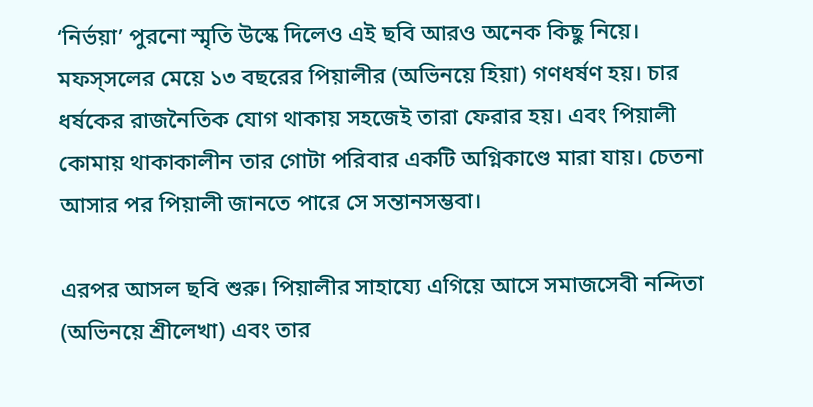‘নির্ভয়া’ পুরনো স্মৃতি উস্কে দিলেও এই ছবি আরও অনেক কিছু নিয়ে। মফস্‌সলের মেয়ে ১৩ বছরের পিয়ালীর (অভিনয়ে হিয়া) গণধর্ষণ হয়। চার ধর্ষকের রাজনৈতিক যোগ থাকায় সহজেই তারা ফেরার হয়। এবং পিয়ালী কোমায় থাকাকালীন তার গোটা পরিবার একটি অগ্নিকাণ্ডে মারা যায়। চেতনা আসার পর পিয়ালী জানতে পারে সে সন্তানসম্ভবা।

এরপর আসল ছবি শুরু। পিয়ালীর সাহায্যে এগিয়ে আসে সমাজসেবী নন্দিতা (অভিনয়ে শ্রীলেখা) এবং তার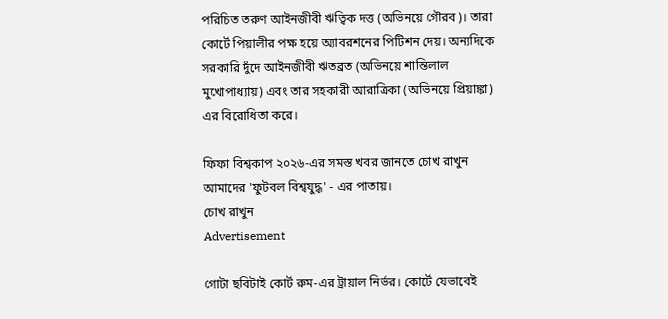পরিচিত তরুণ আইনজীবী ঋত্বিক দত্ত (অভিনয়ে গৌরব)। তারা কোর্টে পিয়ালীর পক্ষ হয়ে অ্যাবরশনের পিটিশন দেয়। অন্যদিকে সরকারি দুঁদে আইনজীবী ঋতব্রত (অভিনয়ে শান্তিলাল মুখোপাধ্যায়) এবং তার সহকারী আরাত্রিকা (অভিনয়ে প্রিয়াঙ্কা) এর বিরোধিতা করে।

ফিফা বিশ্বকাপ ২০২৬-এর সমস্ত খবর জানতে চোখ রাখুন আমাদের 'ফুটবল বিশ্বযুদ্ধ' - এর পাতায়।
চোখ রাখুন
Advertisement

গোটা ছবিটাই কোর্ট রুম-এর ট্রায়াল নির্ভর। কোর্টে যেভাবেই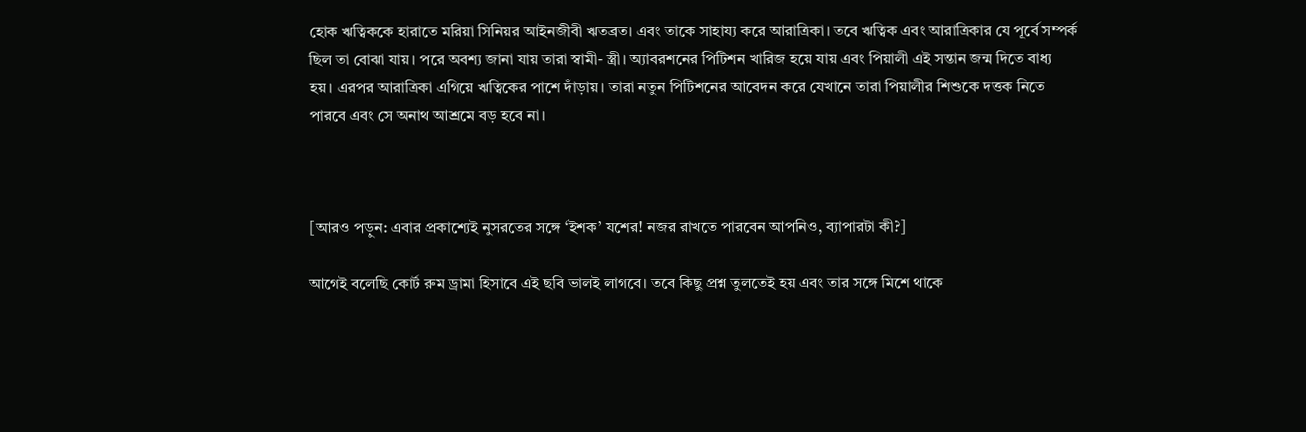হোক ঋত্বিককে হারাতে মরিয়া সিনিয়র আইনজীবী ঋতব্রত। এবং তাকে সাহায্য করে আরাত্রিকা। তবে ঋত্বিক এবং আরাত্রিকার যে পূর্বে সম্পর্ক ছিল তা বোঝা যায়। পরে অবশ্য জানা যায় তারা স্বামী- স্ত্রী। অ্যাবরশনের পিটিশন খারিজ হয়ে যায় এবং পিয়ালী এই সন্তান জন্ম দিতে বাধ্য হয়। এরপর আরাত্রিকা এগিয়ে ঋত্বিকের পাশে দাঁড়ায়। তারা নতুন পিটিশনের আবেদন করে যেখানে তারা পিয়ালীর শিশুকে দত্তক নিতে পারবে এবং সে অনাথ আশ্রমে বড় হবে না।



[আরও পড়ুন: এবার প্রকাশ্যেই নুসরতের সঙ্গে ‘ইশক’ যশের! নজর রাখতে পারবেন আপনিও, ব্যাপারটা কী?]

আগেই বলেছি কোর্ট রুম ড্রামা হিসাবে এই ছবি ভালই লাগবে। তবে কিছু প্রশ্ন তুলতেই হয় এবং তার সঙ্গে মিশে থাকে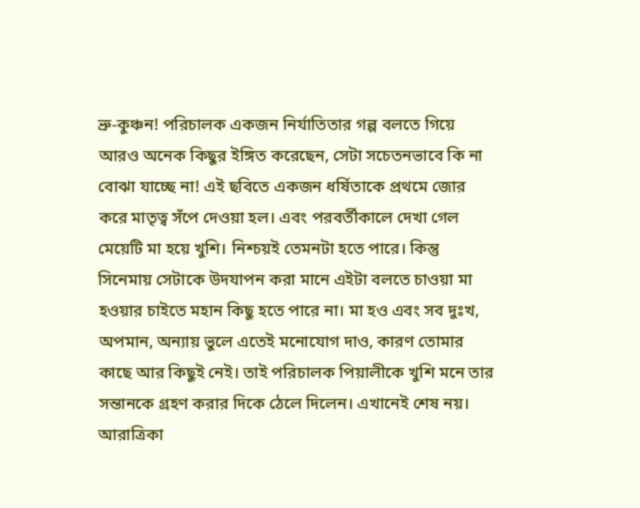ভ্রু-কুঞ্চন! পরিচালক একজন নির্যাতিতার গল্প বলতে গিয়ে আরও অনেক কিছুর ইঙ্গিত করেছেন, সেটা সচেতনভাবে কি না বোঝা যাচ্ছে না! এই ছবিতে একজন ধর্ষিতাকে প্রথমে জোর করে মাতৃত্ব সঁপে দেওয়া হল। এবং পরবর্তীকালে দেখা গেল মেয়েটি মা হয়ে খুশি। নিশ্চয়ই তেমনটা হতে পারে। কিন্তু সিনেমায় সেটাকে উদযাপন করা মানে এইটা বলতে চাওয়া মা হওয়ার চাইতে মহান কিছু হতে পারে না। মা হও এবং সব দুঃখ, অপমান, অন্যায় ভুলে এতেই মনোযোগ দাও, কারণ তোমার কাছে আর কিছুই নেই। তাই পরিচালক পিয়ালীকে খুশি মনে তার সন্তানকে গ্রহণ করার দিকে ঠেলে দিলেন। এখানেই শেষ নয়। আরাত্রিকা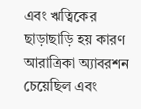এবং ঋত্বিকের ছাড়াছাড়ি হয় কারণ আরাত্রিকা অ‌্যাবরশন চেয়েছিল এবং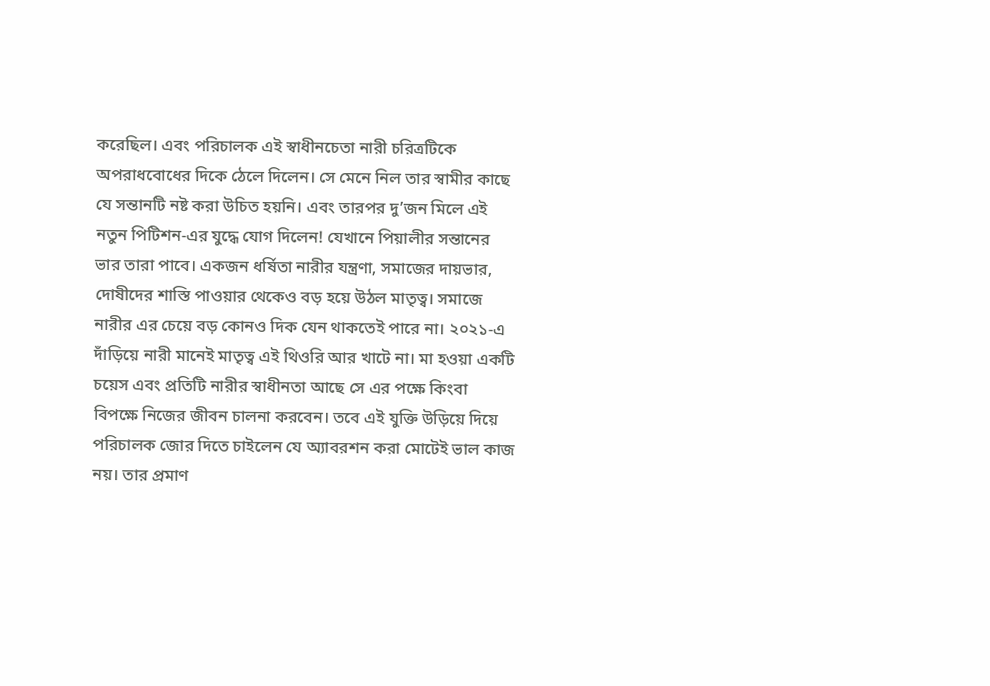করেছিল। এবং পরিচালক এই স্বাধীনচেতা নারী চরিত্রটিকে অপরাধবোধের দিকে ঠেলে দিলেন। সে মেনে নিল তার স্বামীর কাছে যে সন্তানটি নষ্ট করা উচিত হয়নি। এবং তারপর দু’জন মিলে এই নতুন পিটিশন-এর যুদ্ধে যোগ দিলেন! যেখানে পিয়ালীর সন্তানের ভার তারা পাবে। একজন ধর্ষিতা নারীর যন্ত্রণা, সমাজের দায়ভার, দোষীদের শাস্তি পাওয়ার থেকেও বড় হয়ে উঠল মাতৃত্ব। সমাজে নারীর এর চেয়ে বড় কোনও দিক যেন থাকতেই পারে না। ২০২১-এ দাঁড়িয়ে নারী মানেই মাতৃত্ব এই থিওরি আর খাটে না। মা হওয়া একটি চয়েস এবং প্রতিটি নারীর স্বাধীনতা আছে সে এর পক্ষে কিংবা বিপক্ষে নিজের জীবন চালনা করবেন। তবে এই যুক্তি উড়িয়ে দিয়ে পরিচালক জোর দিতে চাইলেন যে অ্যাবরশন করা মোটেই ভাল কাজ নয়। তার প্রমাণ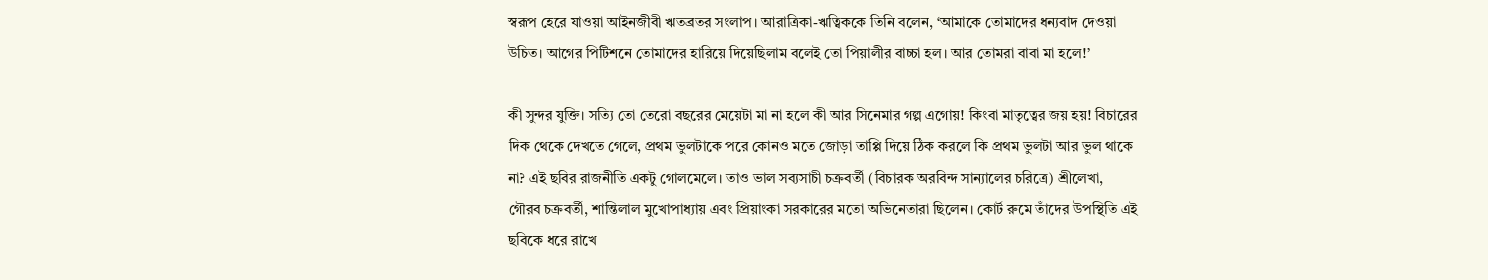স্বরূপ হেরে যাওয়া আইনজীবী ঋতব্রতর সংলাপ। আরাত্রিকা-ঋত্বিককে তিনি বলেন, ‘আমাকে তোমাদের ধন্যবাদ দেওয়া উচিত। আগের পিটিশনে তোমাদের হারিয়ে দিয়েছিলাম বলেই তো পিয়ালীর বাচ্চা হল। আর তোমরা বাবা মা হলে!’

কী সুন্দর যুক্তি। সত্যি তো তেরো বছরের মেয়েটা মা না হলে কী আর সিনেমার গল্প এগোয়! কিংবা মাতৃত্বের জয় হয়! বিচারের দিক থেকে দেখতে গেলে, প্রথম ভুলটাকে পরে কোনও মতে জোড়া তাপ্পি দিয়ে ঠিক করলে কি প্রথম ভুলটা আর ভুল থাকে না? এই ছবির রাজনীতি একটু গোলমেলে। তাও ভাল সব্যসাচী চক্রবর্তী (বিচারক অরবিন্দ সান‌্যালের চরিত্রে) শ্রীলেখা, গৌরব চক্রবর্তী, শান্তিলাল মুখোপাধ্যায় এবং প্রিয়াংকা সরকারের মতো অভিনেতারা ছিলেন। কোর্ট রুমে তাঁদের উপস্থিতি এই ছবিকে ধরে রাখে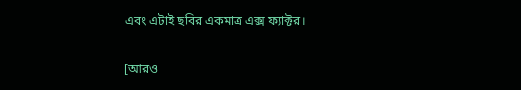এবং এটাই ছবির একমাত্র এক্স ফ‌্যাক্টর।

[আরও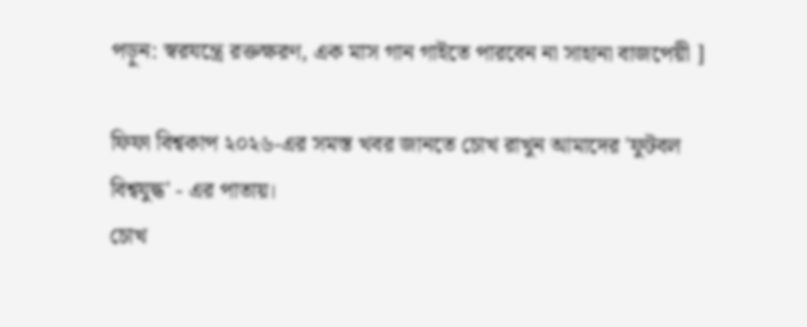পড়ুন: স্বরযন্ত্রে রক্তক্ষরণ, এক মাস গান গাইতে পারবেন না সাহানা বাজপেয়ী ]

ফিফা বিশ্বকাপ ২০২৬-এর সমস্ত খবর জানতে চোখ রাখুন আমাদের 'ফুটবল বিশ্বযুদ্ধ' - এর পাতায়।
চোখ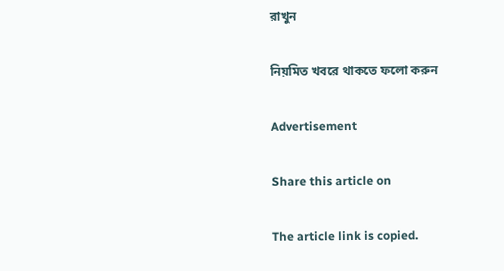রাখুন

নিয়মিত খবরে থাকতে ফলো করুন

Advertisement

Share this article on

The article link is copied.